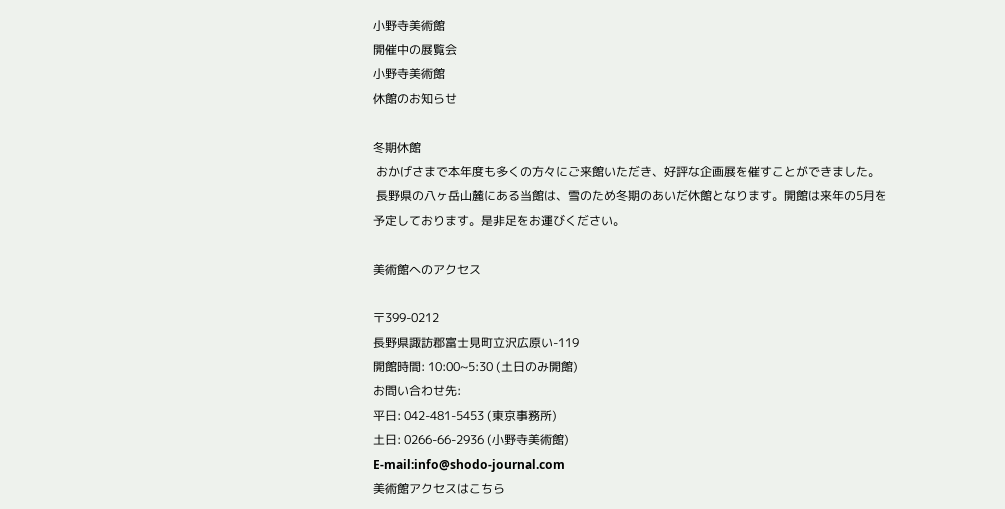小野寺美術館
開催中の展覧会
小野寺美術館
休館のお知らせ

冬期休館
 おかげさまで本年度も多くの方々にご来館いただき、好評な企画展を催すことができました。
 長野県の八ヶ岳山麓にある当館は、雪のため冬期のあいだ休館となります。開館は来年の5月を予定しております。是非足をお運びください。

美術館へのアクセス

〒399-0212
長野県諏訪郡富士見町立沢広原い-119
開館時間: 10:00~5:30 (土日のみ開館)
お問い合わせ先:
平日: 042-481-5453 (東京事務所)
土日: 0266-66-2936 (小野寺美術館)
E-mail:info@shodo-journal.com
美術館アクセスはこちら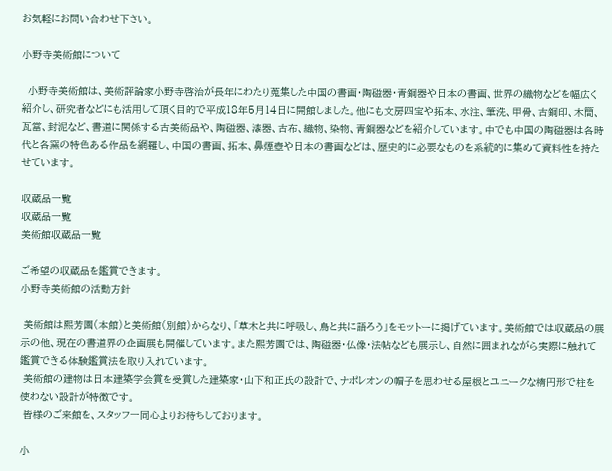お気軽にお問い合わせ下さい。

小野寺美術館について

  小野寺美術館は、美術評論家小野寺啓治が長年にわたり蒐集した中国の書画・陶磁器・青銅器や日本の書画、世界の織物などを幅広く紹介し、研究者などにも活用して頂く目的で平成18年5月14日に開館しました。他にも文房四宝や拓本、水注、筆洗、甲骨、古銅印、木簡、瓦當、封泥など、書道に関係する古美術品や、陶磁器、漆器、古布、織物、染物、青銅器などを紹介しています。中でも中国の陶磁器は各時代と各窯の特色ある作品を網羅し、中国の書画、拓本、鼻煙壺や日本の書画などは、歴史的に必要なものを系統的に集めて資料性を持たせています。

収蔵品一覧
収蔵品一覧
美術館収蔵品一覧

ご希望の収蔵品を鑑賞できます。
小野寺美術館の活動方針

 美術館は熙芳園(本館)と美術館(別館)からなり、「草木と共に呼吸し、鳥と共に語ろう」をモットーに掲げています。美術館では収蔵品の展示の他、現在の書道界の企画展も開催しています。また熙芳園では、陶磁器・仏像・法帖なども展示し、自然に囲まれながら実際に触れて鑑賞できる体験鑑賞法を取り入れています。
 美術館の建物は日本建築学会賞を受賞した建築家・山下和正氏の設計で、ナポレオンの帽子を思わせる屋根とユニークな楕円形で柱を使わない設計が特徴です。
 皆様のご来館を、スタッフ一同心よりお待ちしております。

小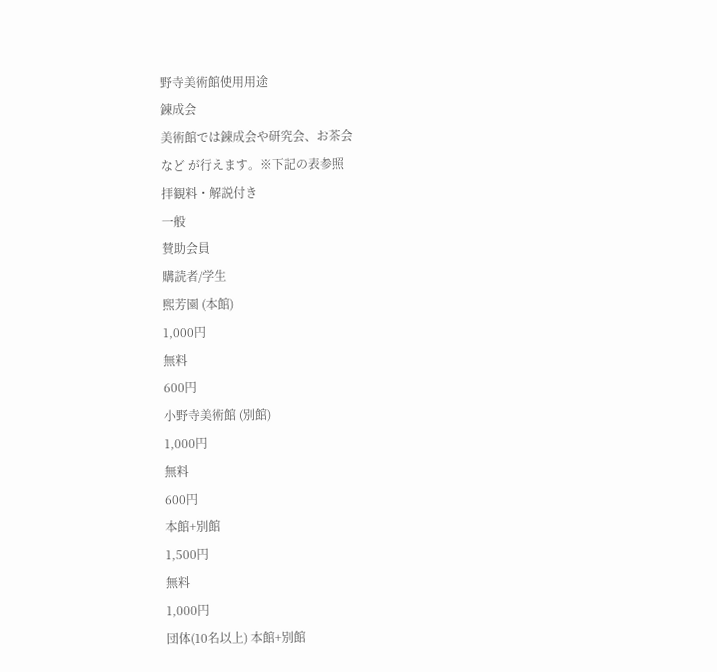野寺美術館使用用途
錬成会
美術館では錬成会や研究会、お茶会
など が行えます。※下記の表参照
拝観料・解説付き
一般
賛助会員
購読者/学生
熙芳園 (本館)
1,000円
無料
600円
小野寺美術館 (別館)
1,000円
無料
600円
本館+別館
1,500円
無料
1,000円
団体(10名以上) 本館+別館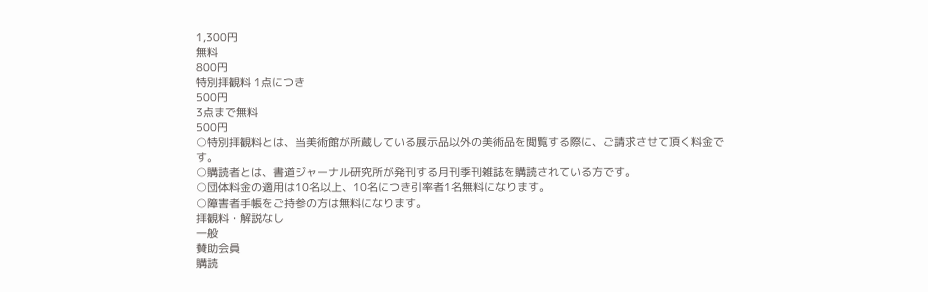1,300円
無料
800円
特別拝観料 1点につき
500円
3点まで無料
500円
○特別拝観料とは、当美術館が所蔵している展示品以外の美術品を閲覧する際に、ご請求させて頂く料金です。
○購読者とは、書道ジャーナル研究所が発刊する月刊季刊雑誌を購読されている方です。
○団体料金の適用は10名以上、10名につき引率者1名無料になります。
○障害者手帳をご持参の方は無料になります。
拝観料・解説なし
一般
賛助会員
購読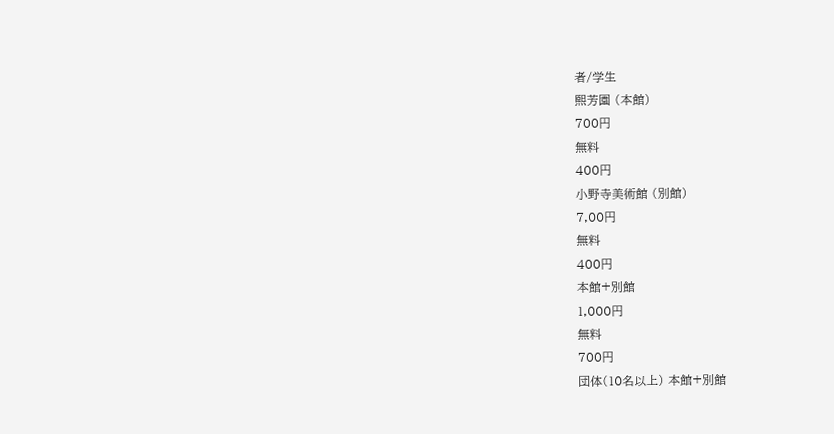者/学生
熙芳園 (本館)
700円
無料
400円
小野寺美術館 (別館)
7,00円
無料
400円
本館+別館
1,000円
無料
700円
団体(10名以上) 本館+別館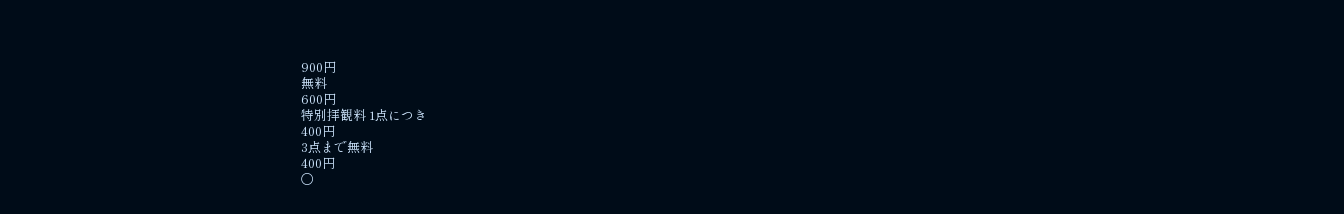900円
無料
600円
特別拝観料 1点につき
400円
3点まで無料
400円
○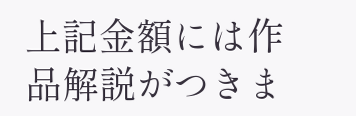上記金額には作品解説がつきま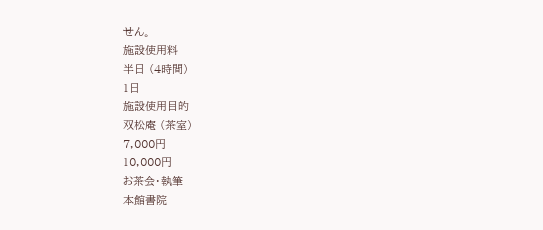せん。
施設使用料
半日 (4時間)
1日
施設使用目的
双松庵 (茶室)
7,000円
10,000円
お茶会・執筆
本館書院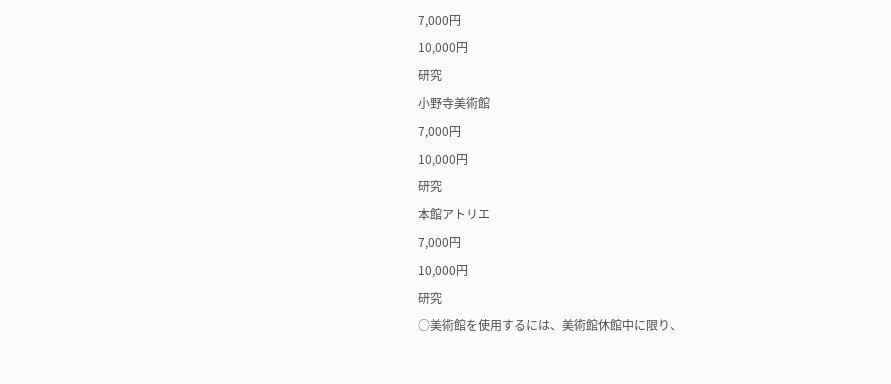7,000円
10,000円
研究
小野寺美術館
7,000円
10,000円
研究
本館アトリエ
7,000円
10,000円
研究
○美術館を使用するには、美術館休館中に限り、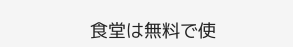食堂は無料で使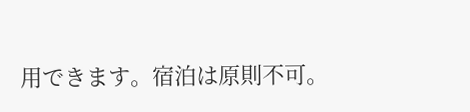用できます。宿泊は原則不可。